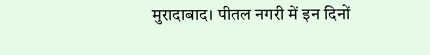मुरादाबाद। पीतल नगरी में इन दिनों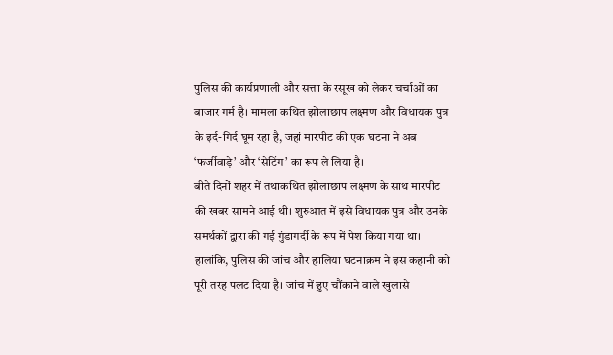पुलिस की कार्यप्रणाली और सत्ता के रसूख को लेकर चर्चाओं का बाजार गर्म है। मामला कथित झोलाछाप लक्ष्मण और विधायक पुत्र के इर्द-गिर्द घूम रहा है, जहां मारपीट की एक घटना ने अब ‘फर्जीवाड़े’ और ‘सेटिंग’ का रूप ले लिया है।
बीते दिनों शहर में तथाकथित झोलाछाप लक्ष्मण के साथ मारपीट की खबर सामने आई थी। शुरुआत में इसे विधायक पुत्र और उनके समर्थकों द्वारा की गई गुंडागर्दी के रूप में पेश किया गया था। हालांकि, पुलिस की जांच और हालिया घटनाक्रम ने इस कहानी को पूरी तरह पलट दिया है। जांच में हुए चौंकाने वाले खुलासे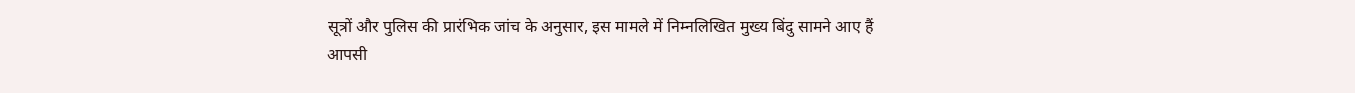सूत्रों और पुलिस की प्रारंभिक जांच के अनुसार, इस मामले में निम्नलिखित मुख्य बिंदु सामने आए हैं
आपसी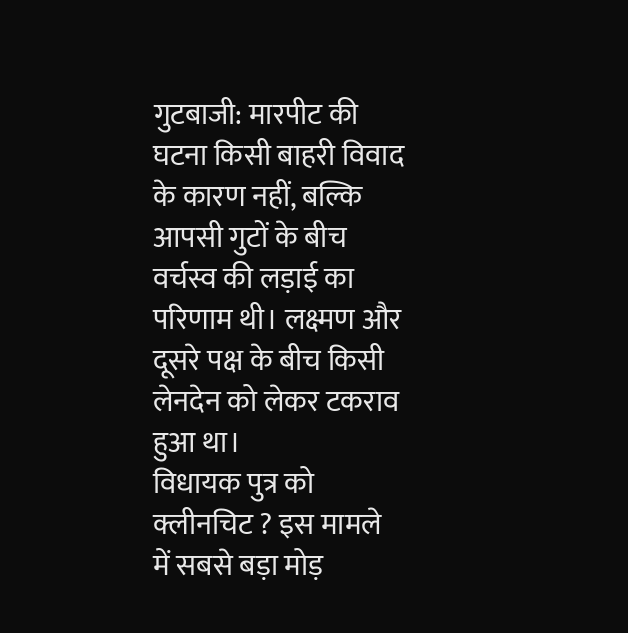गुटबाजी: मारपीट की घटना किसी बाहरी विवाद के कारण नहीं, बल्कि आपसी गुटों के बीच वर्चस्व की लड़ाई का परिणाम थी। लक्ष्मण और दूसरे पक्ष के बीच किसी लेनदेन को लेकर टकराव हुआ था।
विधायक पुत्र को क्लीनचिट ? इस मामले में सबसे बड़ा मोड़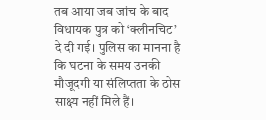तब आया जब जांच के बाद विधायक पुत्र को ‘क्लीनचिट’ दे दी गई। पुलिस का मानना है कि घटना के समय उनकी मौजूदगी या संलिप्तता के ठोस साक्ष्य नहीं मिले हैं।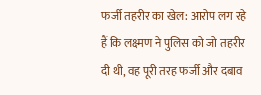फर्जी तहरीर का खेल: आरोप लग रहे हैं कि लक्ष्मण ने पुलिस को जो तहरीर दी थी, वह पूरी तरह फर्जी और दबाव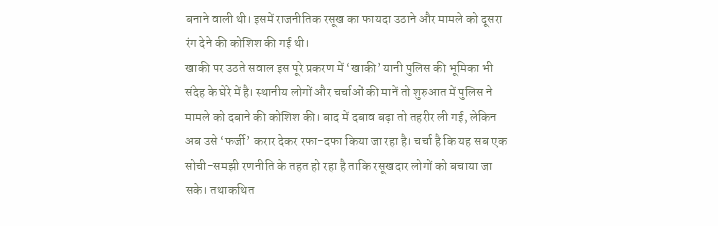बनाने वाली थी। इसमें राजनीतिक रसूख का फायदा उठाने और मामले को दूसरा रंग देने की कोशिश की गई थी।
खाकी पर उठते सवाल इस पूरे प्रकरण में ‘खाकी’ यानी पुलिस की भूमिका भी संदेह के घेरे में है। स्थानीय लोगों और चर्चाओं की मानें तो शुरुआत में पुलिस ने मामले को दबाने की कोशिश की। बाद में दबाव बढ़ा तो तहरीर ली गई, लेकिन अब उसे ‘फर्जी’ करार देकर रफा-दफा किया जा रहा है। चर्चा है कि यह सब एक सोची-समझी रणनीति के तहत हो रहा है ताकि रसूखदार लोगों को बचाया जा सके। तथाकथित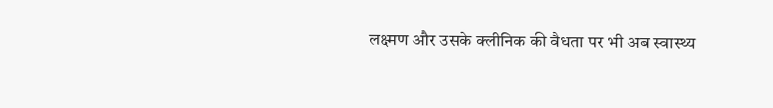लक्ष्मण और उसके क्लीनिक की वैधता पर भी अब स्वास्थ्य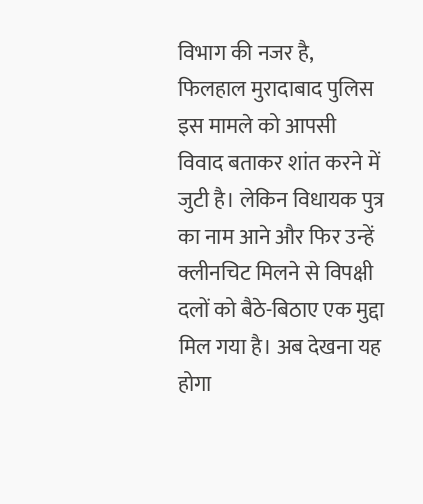विभाग की नजर है, फिलहाल मुरादाबाद पुलिस इस मामले को आपसी विवाद बताकर शांत करने में जुटी है। लेकिन विधायक पुत्र का नाम आने और फिर उन्हें क्लीनचिट मिलने से विपक्षी दलों को बैठे-बिठाए एक मुद्दा मिल गया है। अब देखना यह होगा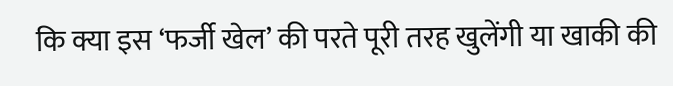कि क्या इस ‘फर्जी खेल’ की परते पूरी तरह खुलेंगी या खाकी की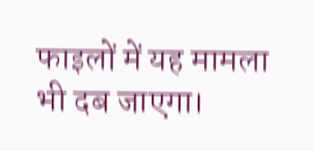फाइलों में यह मामला भी दब जाएगा।